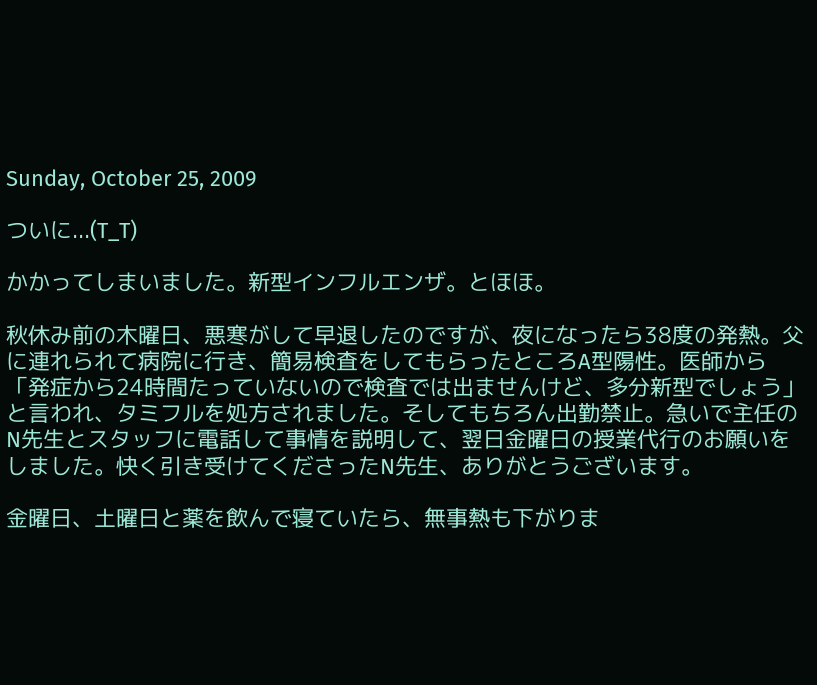Sunday, October 25, 2009

ついに...(T_T)

かかってしまいました。新型インフルエンザ。とほほ。

秋休み前の木曜日、悪寒がして早退したのですが、夜になったら38度の発熱。父に連れられて病院に行き、簡易検査をしてもらったところA型陽性。医師から「発症から24時間たっていないので検査では出ませんけど、多分新型でしょう」と言われ、タミフルを処方されました。そしてもちろん出勤禁止。急いで主任のN先生とスタッフに電話して事情を説明して、翌日金曜日の授業代行のお願いをしました。快く引き受けてくださったN先生、ありがとうございます。

金曜日、土曜日と薬を飲んで寝ていたら、無事熱も下がりま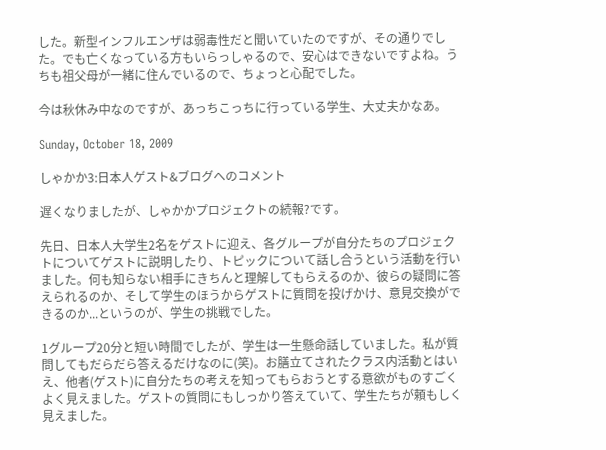した。新型インフルエンザは弱毒性だと聞いていたのですが、その通りでした。でも亡くなっている方もいらっしゃるので、安心はできないですよね。うちも祖父母が一緒に住んでいるので、ちょっと心配でした。

今は秋休み中なのですが、あっちこっちに行っている学生、大丈夫かなあ。

Sunday, October 18, 2009

しゃかか3:日本人ゲスト&ブログへのコメント

遅くなりましたが、しゃかかプロジェクトの続報?です。

先日、日本人大学生2名をゲストに迎え、各グループが自分たちのプロジェクトについてゲストに説明したり、トピックについて話し合うという活動を行いました。何も知らない相手にきちんと理解してもらえるのか、彼らの疑問に答えられるのか、そして学生のほうからゲストに質問を投げかけ、意見交換ができるのか...というのが、学生の挑戦でした。

1グループ20分と短い時間でしたが、学生は一生懸命話していました。私が質問してもだらだら答えるだけなのに(笑)。お膳立てされたクラス内活動とはいえ、他者(ゲスト)に自分たちの考えを知ってもらおうとする意欲がものすごくよく見えました。ゲストの質問にもしっかり答えていて、学生たちが頼もしく見えました。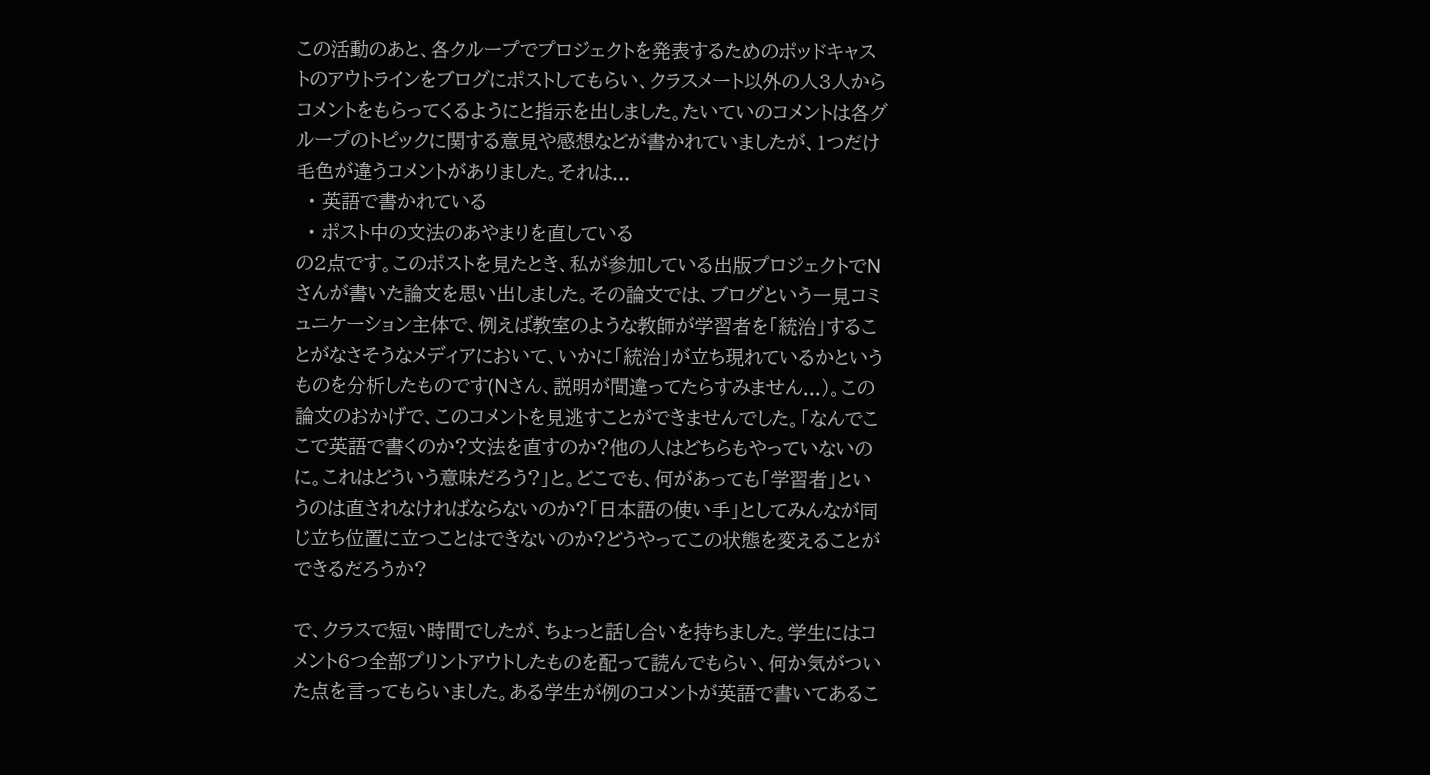この活動のあと、各クループでプロジェクトを発表するためのポッドキャストのアウトラインをブログにポストしてもらい、クラスメート以外の人3人からコメントをもらってくるようにと指示を出しました。たいていのコメントは各グループのトピックに関する意見や感想などが書かれていましたが、1つだけ毛色が違うコメントがありました。それは...
  • 英語で書かれている
  • ポスト中の文法のあやまりを直している
の2点です。このポストを見たとき、私が参加している出版プロジェクトでNさんが書いた論文を思い出しました。その論文では、ブログという一見コミュニケーション主体で、例えば教室のような教師が学習者を「統治」することがなさそうなメディアにおいて、いかに「統治」が立ち現れているかというものを分析したものです(Nさん、説明が間違ってたらすみません...)。この論文のおかげで、このコメントを見逃すことができませんでした。「なんでここで英語で書くのか?文法を直すのか?他の人はどちらもやっていないのに。これはどういう意味だろう?」と。どこでも、何があっても「学習者」というのは直されなければならないのか?「日本語の使い手」としてみんなが同じ立ち位置に立つことはできないのか?どうやってこの状態を変えることができるだろうか?

で、クラスで短い時間でしたが、ちょっと話し合いを持ちました。学生にはコメント6つ全部プリントアウトしたものを配って読んでもらい、何か気がついた点を言ってもらいました。ある学生が例のコメントが英語で書いてあるこ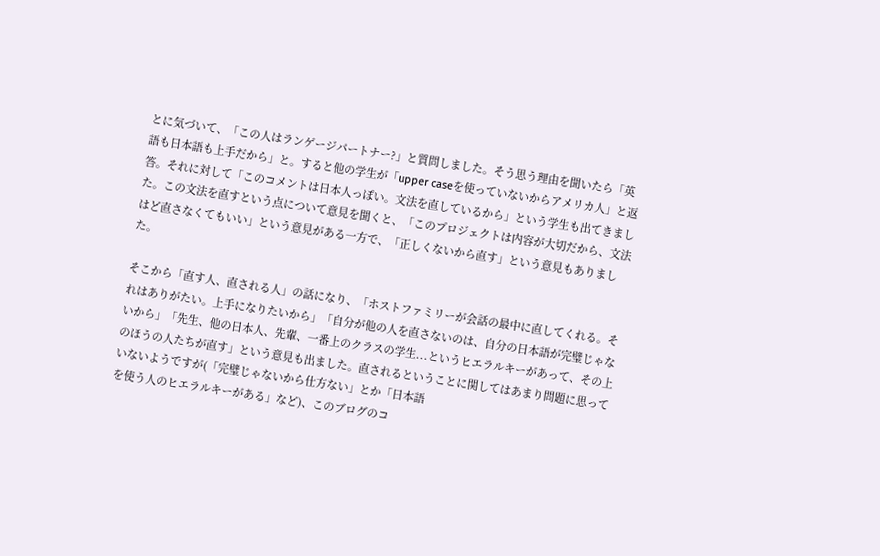とに気づいて、「この人はランゲージパートナー?」と質問しました。そう思う理由を聞いたら「英語も日本語も上手だから」と。すると他の学生が「upper caseを使っていないからアメリカ人」と返答。それに対して「このコメントは日本人っぽい。文法を直しているから」という学生も出てきました。この文法を直すという点について意見を聞くと、「このプロジェクトは内容が大切だから、文法はど直さなくてもいい」という意見がある一方で、「正しくないから直す」という意見もありました。

そこから「直す人、直される人」の話になり、「ホストファミリーが会話の最中に直してくれる。それはありがたい。上手になりたいから」「自分が他の人を直さないのは、自分の日本語が完璧じゃないから」「先生、他の日本人、先輩、一番上のクラスの学生...というヒエラルキーがあって、その上のほうの人たちが直す」という意見も出ました。直されるということに関してはあまり問題に思っていないようですが(「完璧じゃないから仕方ない」とか「日本語
を使う人のヒエラルキーがある」など)、このブログのコ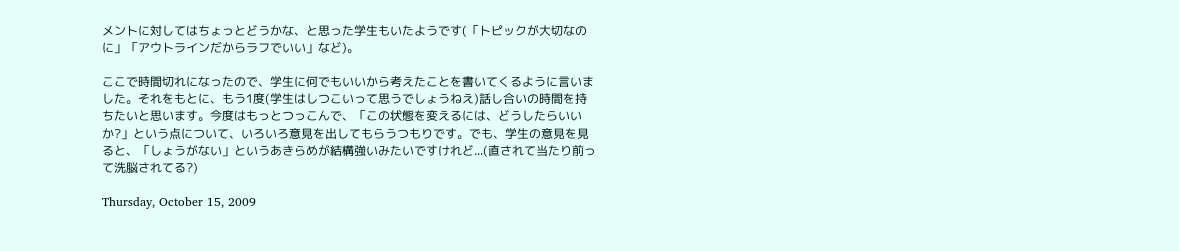メントに対してはちょっとどうかな、と思った学生もいたようです(「トピックが大切なのに」「アウトラインだからラフでいい」など)。

ここで時間切れになったので、学生に何でもいいから考えたことを書いてくるように言いました。それをもとに、もう1度(学生はしつこいって思うでしょうねえ)話し合いの時間を持ちたいと思います。今度はもっとつっこんで、「この状態を変えるには、どうしたらいいか?」という点について、いろいろ意見を出してもらうつもりです。でも、学生の意見を見ると、「しょうがない」というあきらめが結構強いみたいですけれど...(直されて当たり前って洗脳されてる?)

Thursday, October 15, 2009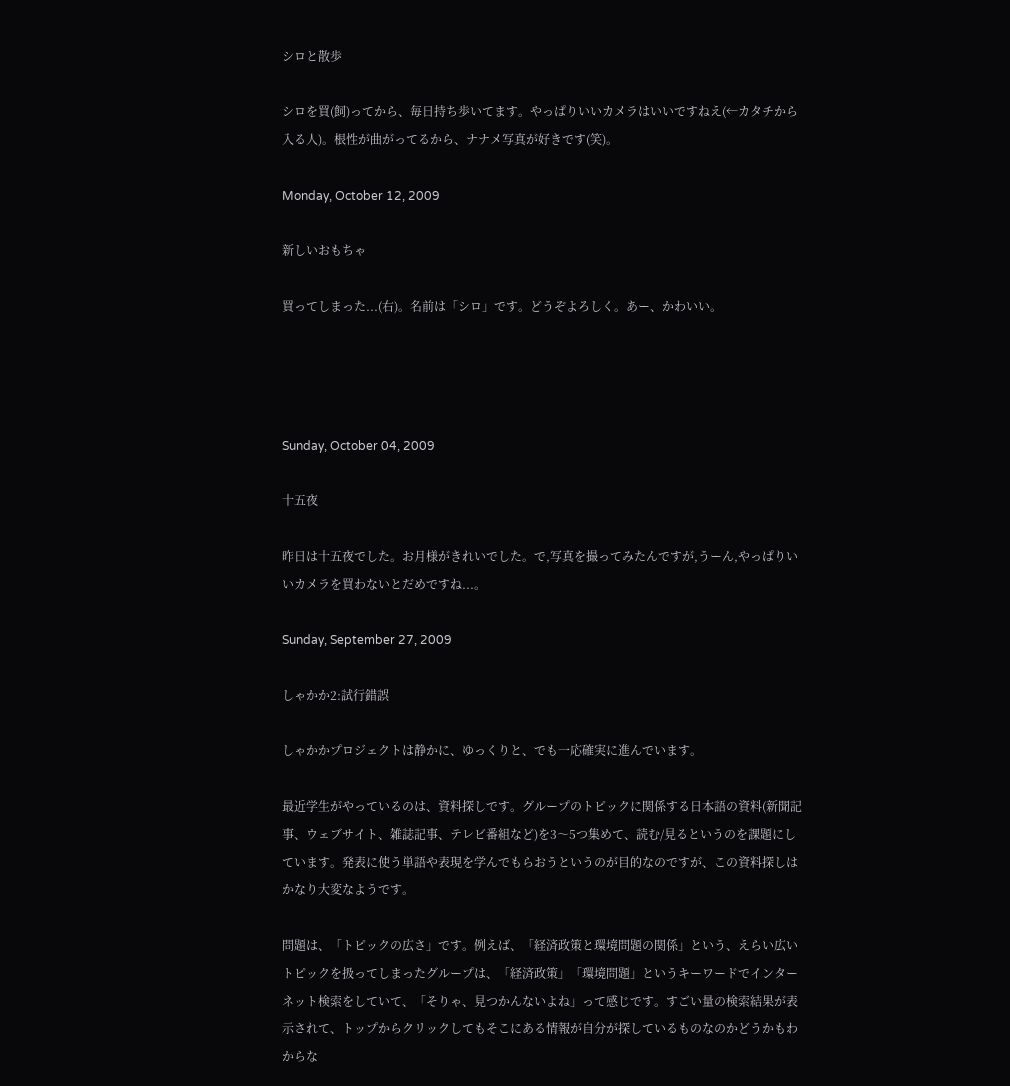シロと散歩

シロを買(飼)ってから、毎日持ち歩いてます。やっぱりいいカメラはいいですねえ(←カタチから入る人)。根性が曲がってるから、ナナメ写真が好きです(笑)。

Monday, October 12, 2009

新しいおもちゃ

買ってしまった...(右)。名前は「シロ」です。どうぞよろしく。あー、かわいい。




Sunday, October 04, 2009

十五夜

昨日は十五夜でした。お月様がきれいでした。で,写真を撮ってみたんですが,うーん,やっぱりいいカメラを買わないとだめですね...。

Sunday, September 27, 2009

しゃかか2:試行錯誤

しゃかかプロジェクトは静かに、ゆっくりと、でも一応確実に進んでいます。

最近学生がやっているのは、資料探しです。グループのトピックに関係する日本語の資料(新聞記事、ウェブサイト、雑誌記事、テレビ番組など)を3〜5つ集めて、読む/見るというのを課題にしています。発表に使う単語や表現を学んでもらおうというのが目的なのですが、この資料探しはかなり大変なようです。

問題は、「トピックの広さ」です。例えば、「経済政策と環境問題の関係」という、えらい広いトピックを扱ってしまったグループは、「経済政策」「環境問題」というキーワードでインターネット検索をしていて、「そりゃ、見つかんないよね」って感じです。すごい量の検索結果が表示されて、トップからクリックしてもそこにある情報が自分が探しているものなのかどうかもわからな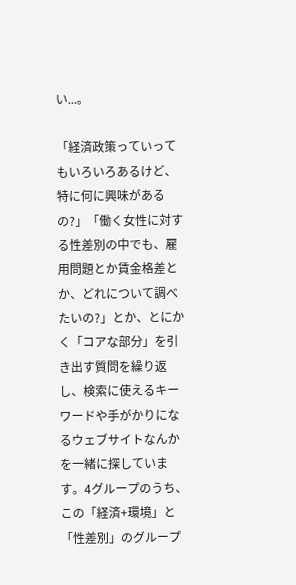い...。

「経済政策っていってもいろいろあるけど、特に何に興味があるの?」「働く女性に対する性差別の中でも、雇用問題とか賃金格差とか、どれについて調べたいの?」とか、とにかく「コアな部分」を引き出す質問を繰り返し、検索に使えるキーワードや手がかりになるウェブサイトなんかを一緒に探しています。4グループのうち、この「経済+環境」と「性差別」のグループ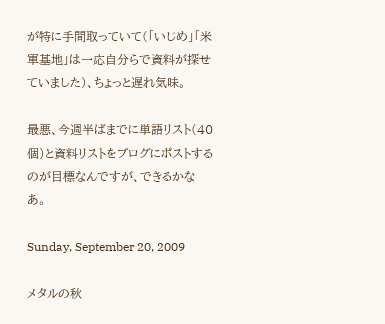が特に手間取っていて(「いじめ」「米軍基地」は一応自分らで資料が探せていました)、ちょっと遅れ気味。

最悪、今週半ばまでに単語リスト(40個)と資料リストをブログにポストするのが目標なんですが、できるかなあ。

Sunday, September 20, 2009

メタルの秋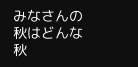みなさんの秋はどんな秋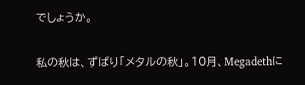でしょうか。

私の秋は、ずばり「メタルの秋」。10月、Megadethに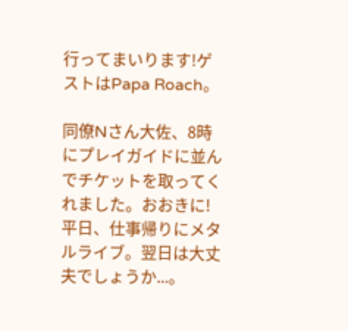行ってまいります!ゲストはPapa Roach。

同僚Nさん大佐、8時にプレイガイドに並んでチケットを取ってくれました。おおきに!平日、仕事帰りにメタルライブ。翌日は大丈夫でしょうか...。